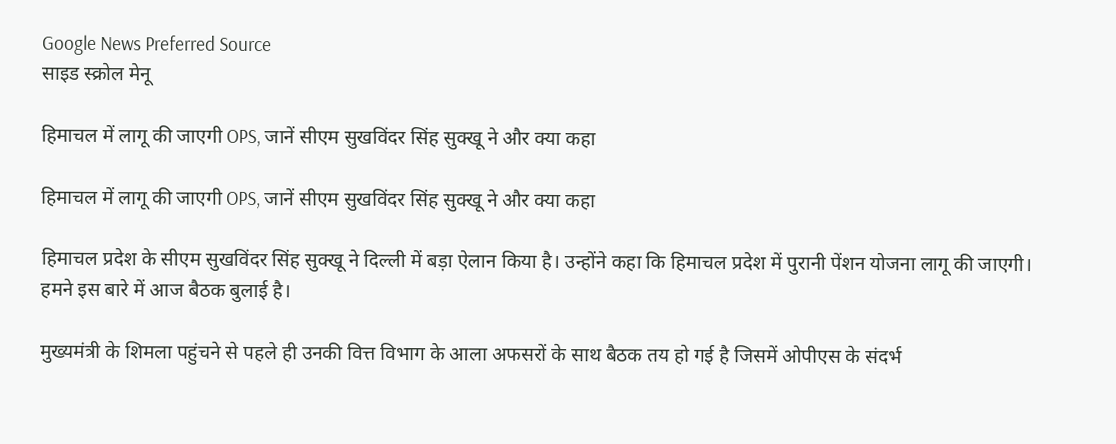Google News Preferred Source
साइड स्क्रोल मेनू

हिमाचल में लागू की जाएगी OPS, जानें सीएम सुखविंदर सिंह सुक्खू ने और क्या कहा

हिमाचल में लागू की जाएगी OPS, जानें सीएम सुखविंदर सिंह सुक्खू ने और क्या कहा

हिमाचल प्रदेश के सीएम सुखविंदर सिंह सुक्खू ने दिल्ली में बड़ा ऐलान किया है। उन्होंने कहा कि हिमाचल प्रदेश में पुरानी पेंशन योजना लागू की जाएगी। हमने इस बारे में आज बैठक बुलाई है।

मुख्यमंत्री के शिमला पहुंचने से पहले ही उनकी वित्त विभाग के आला अफसरों के साथ बैठक तय हो गई है जिसमें ओपीएस के संदर्भ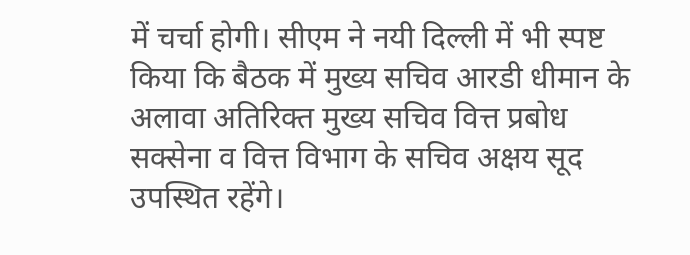में चर्चा होगी। सीएम ने नयी दिल्ली में भी स्पष्ट किया कि बैठक में मुख्य सचिव आरडी धीमान के अलावा अतिरिक्त मुख्य सचिव वित्त प्रबोध सक्सेना व वित्त विभाग के सचिव अक्षय सूद उपस्थित रहेंगे।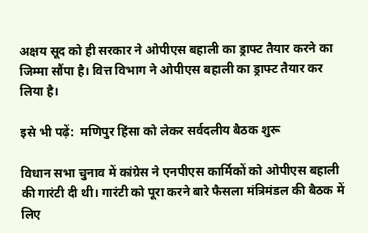अक्षय सूद को ही सरकार ने ओपीएस बहाली का ड्राफ्ट तैयार करने का जिम्मा सौंपा है। वित्त विभाग ने ओपीएस बहाली का ड्राफ्ट तैयार कर लिया है।

इसे भी पढ़ें:  मणिपुर हिंसा को लेकर सर्वदलीय बैठक शुरू

विधान सभा चुनाव में कांग्रेस ने एनपीएस कार्मिकों को ओपीएस बहाली की गारंटी दी थी। गारंटी को पूरा करने बारे फैसला मंत्रिमंडल की बैठक में लिए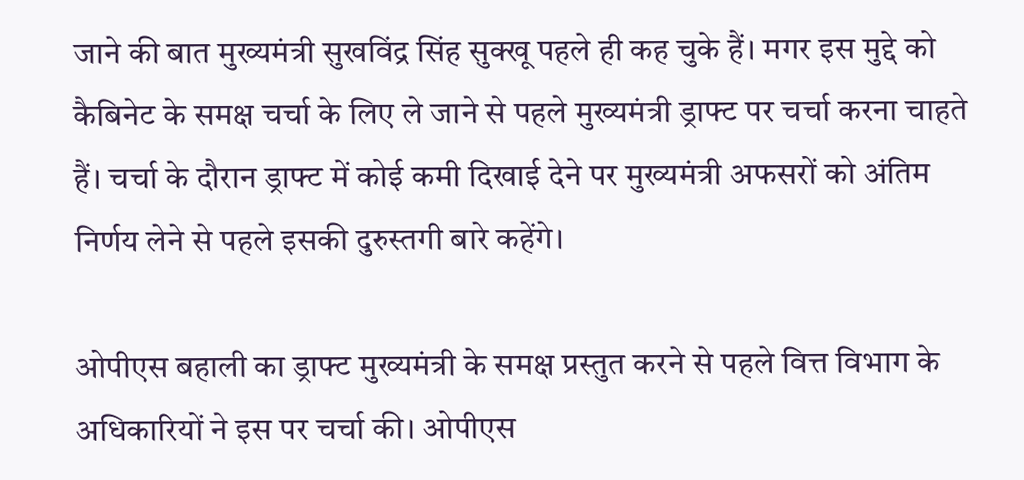जाने की बात मुख्यमंत्री सुखविंद्र सिंह सुक्खू पहले ही कह चुके हैं। मगर इस मुद्दे को कैबिनेट के समक्ष चर्चा के लिए ले जाने से पहले मुख्यमंत्री ड्राफ्ट पर चर्चा करना चाहते हैं। चर्चा के दौरान ड्राफ्ट में कोई कमी दिखाई देने पर मुख्यमंत्री अफसरों को अंतिम निर्णय लेने से पहले इसकी दुरुस्तगी बारे कहेंगे।

ओपीएस बहाली का ड्राफ्ट मुख्यमंत्री के समक्ष प्रस्तुत करने से पहले वित्त विभाग के अधिकारियों ने इस पर चर्चा की। ओपीएस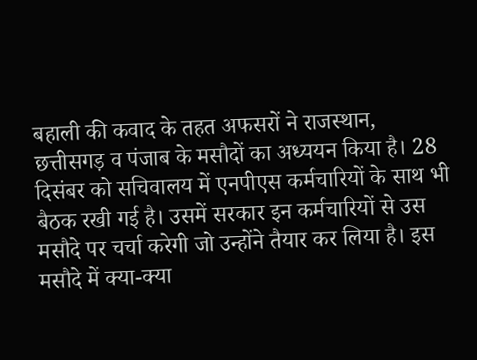बहाली की कवाद के तहत अफसरों ने राजस्थान, छत्तीसगड़ व पंजाब के मसौदों का अध्ययन किया है। 28 दिसंबर को सचिवालय में एनपीएस कर्मचारियों के साथ भी बैठक रखी गई है। उसमें सरकार इन कर्मचारियों से उस मसौदे पर चर्चा करेगी जो उन्होंने तैयार कर लिया है। इस मसौदे में क्या-क्या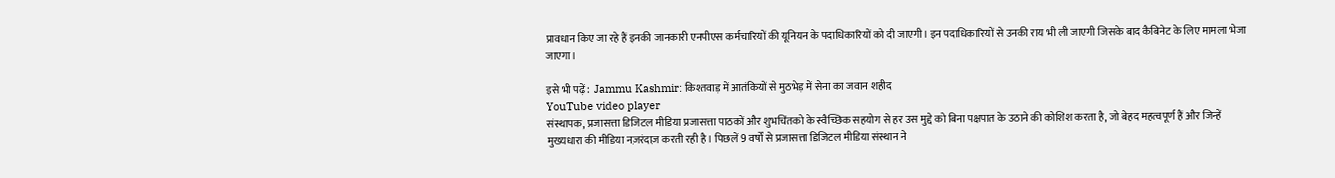प्रावधान किए जा रहे हैं इनकी जानकारी एनपीएस कर्मचारियों की यूनियन के पदाधिकारियों को दी जाएगी। इन पदाधिकारियों से उनकी राय भी ली जाएगी जिसके बाद कैबिनेट के लिए मामला भेजा जाएगा।

इसे भी पढ़ें:  Jammu Kashmir: किश्तवाड़ में आतंकियों से मुठभेड़ में सेना का जवान शहीद
YouTube video player
संस्थापक, प्रजासत्ता डिजिटल मीडिया प्रजासत्ता पाठकों और शुभचिंतको के स्वैच्छिक सहयोग से हर उस मुद्दे को बिना पक्षपात के उठाने की कोशिश करता है, जो बेहद महत्वपूर्ण हैं और जिन्हें मुख्यधारा की मीडिया नज़रंदाज़ करती रही है। पिछलें 9 वर्षों से प्रजासत्ता डिजिटल मीडिया संस्थान ने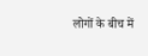लोगों के बीच में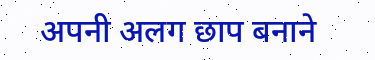अपनी अलग छाप बनाने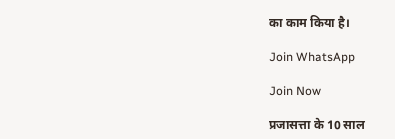का काम किया है।

Join WhatsApp

Join Now

प्रजासत्ता के 10 साल